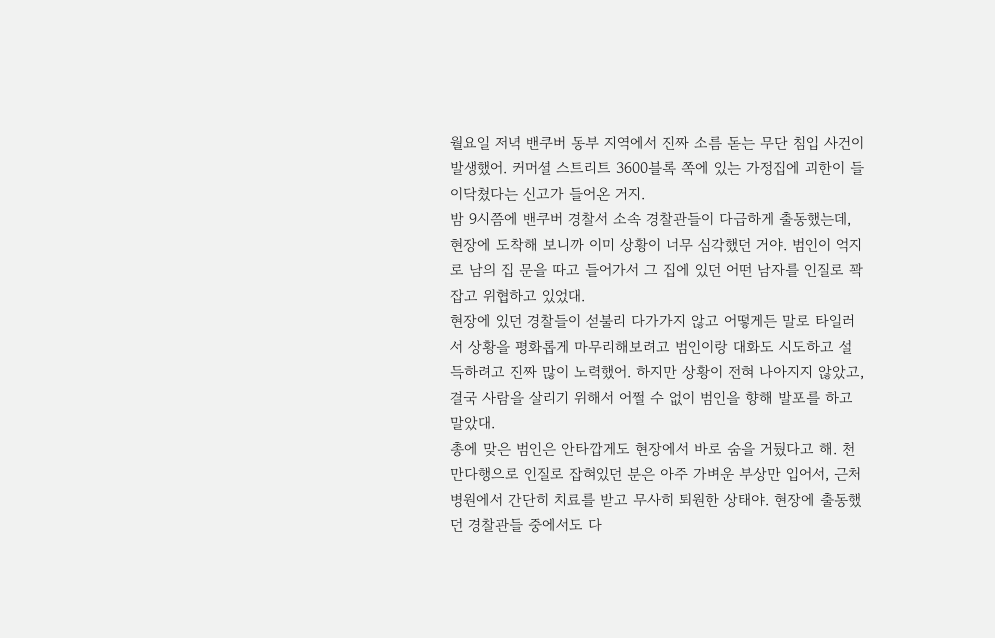월요일 저녁 밴쿠버 동부 지역에서 진짜 소름 돋는 무단 침입 사건이 발생했어. 커머셜 스트리트 3600블록 쪽에 있는 가정집에 괴한이 들이닥쳤다는 신고가 들어온 거지.
밤 9시쯤에 밴쿠버 경찰서 소속 경찰관들이 다급하게 출동했는데, 현장에 도착해 보니까 이미 상황이 너무 심각했던 거야. 범인이 억지로 남의 집 문을 따고 들어가서 그 집에 있던 어떤 남자를 인질로 꽉 잡고 위협하고 있었대.
현장에 있던 경찰들이 섣불리 다가가지 않고 어떻게든 말로 타일러서 상황을 평화롭게 마무리해보려고 범인이랑 대화도 시도하고 설득하려고 진짜 많이 노력했어. 하지만 상황이 전혀 나아지지 않았고, 결국 사람을 살리기 위해서 어쩔 수 없이 범인을 향해 발포를 하고 말았대.
총에 맞은 범인은 안타깝게도 현장에서 바로 숨을 거뒀다고 해. 천만다행으로 인질로 잡혀있던 분은 아주 가벼운 부상만 입어서, 근처 병원에서 간단히 치료를 받고 무사히 퇴원한 상태야. 현장에 출동했던 경찰관들 중에서도 다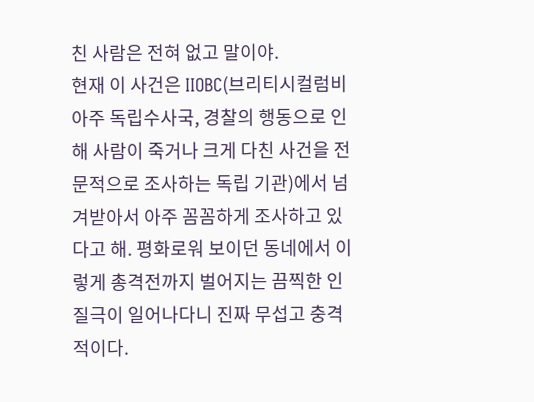친 사람은 전혀 없고 말이야.
현재 이 사건은 IIOBC(브리티시컬럼비아주 독립수사국, 경찰의 행동으로 인해 사람이 죽거나 크게 다친 사건을 전문적으로 조사하는 독립 기관)에서 넘겨받아서 아주 꼼꼼하게 조사하고 있다고 해. 평화로워 보이던 동네에서 이렇게 총격전까지 벌어지는 끔찍한 인질극이 일어나다니 진짜 무섭고 충격적이다.